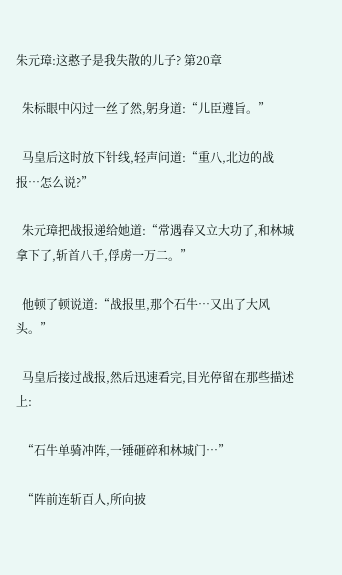朱元璋:这憨子是我失散的儿子? 第20章

  朱标眼中闪过一丝了然,躬身道:“儿臣遵旨。”

  马皇后这时放下针线,轻声问道:“重八,北边的战报…怎么说?”

  朱元璋把战报递给她道:“常遇春又立大功了,和林城拿下了,斩首八千,俘虏一万二。”

  他顿了顿说道:“战报里,那个石牛…又出了大风头。”

  马皇后接过战报,然后迅速看完,目光停留在那些描述上:

  “石牛单骑冲阵,一锤砸碎和林城门…”

  “阵前连斩百人,所向披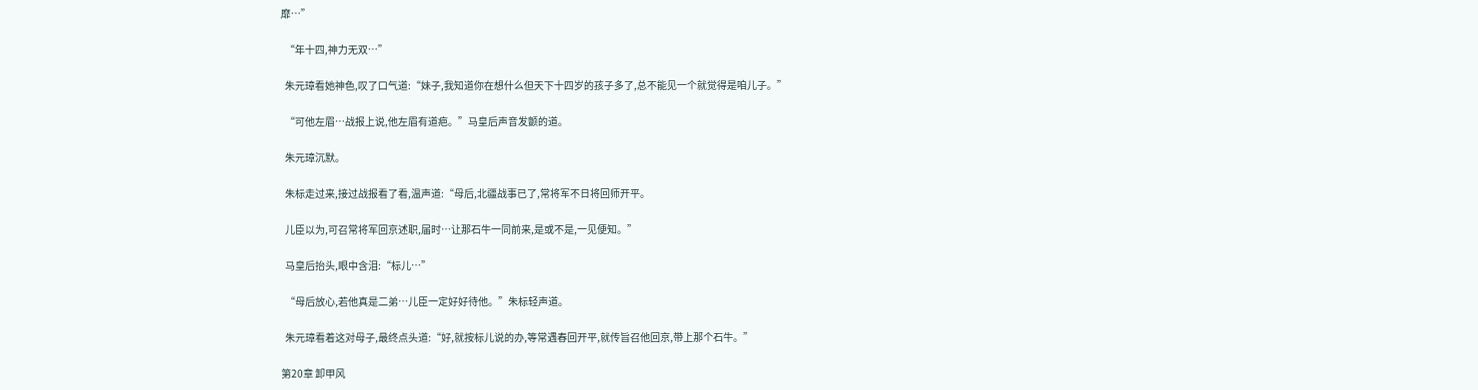靡…”

  “年十四,神力无双…”

  朱元璋看她神色,叹了口气道:“妹子,我知道你在想什么但天下十四岁的孩子多了,总不能见一个就觉得是咱儿子。”

  “可他左眉…战报上说,他左眉有道疤。”马皇后声音发颤的道。

  朱元璋沉默。

  朱标走过来,接过战报看了看,温声道:“母后,北疆战事已了,常将军不日将回师开平。

  儿臣以为,可召常将军回京述职,届时…让那石牛一同前来,是或不是,一见便知。”

  马皇后抬头,眼中含泪:“标儿…”

  “母后放心,若他真是二弟…儿臣一定好好待他。”朱标轻声道。

  朱元璋看着这对母子,最终点头道:“好,就按标儿说的办,等常遇春回开平,就传旨召他回京,带上那个石牛。”

第20章 卸甲风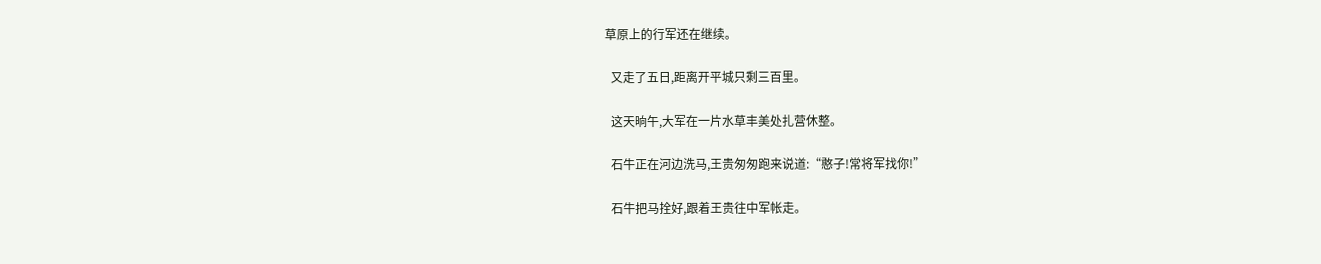草原上的行军还在继续。

  又走了五日,距离开平城只剩三百里。

  这天晌午,大军在一片水草丰美处扎营休整。

  石牛正在河边洗马,王贵匆匆跑来说道:“憨子!常将军找你!”

  石牛把马拴好,跟着王贵往中军帐走。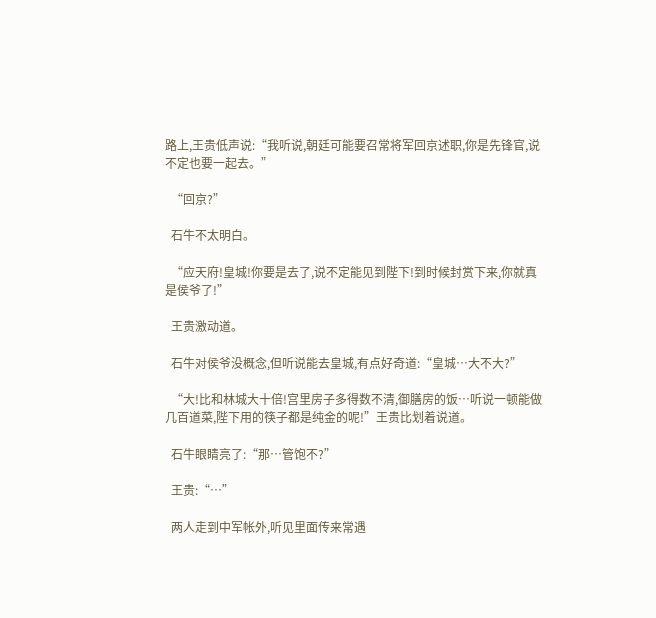路上,王贵低声说:“我听说,朝廷可能要召常将军回京述职,你是先锋官,说不定也要一起去。”

  “回京?”

  石牛不太明白。

  “应天府!皇城!你要是去了,说不定能见到陛下!到时候封赏下来,你就真是侯爷了!”

  王贵激动道。

  石牛对侯爷没概念,但听说能去皇城,有点好奇道:“皇城…大不大?”

  “大!比和林城大十倍!宫里房子多得数不清,御膳房的饭…听说一顿能做几百道菜,陛下用的筷子都是纯金的呢!”王贵比划着说道。

  石牛眼睛亮了:“那…管饱不?”

  王贵:“…”

  两人走到中军帐外,听见里面传来常遇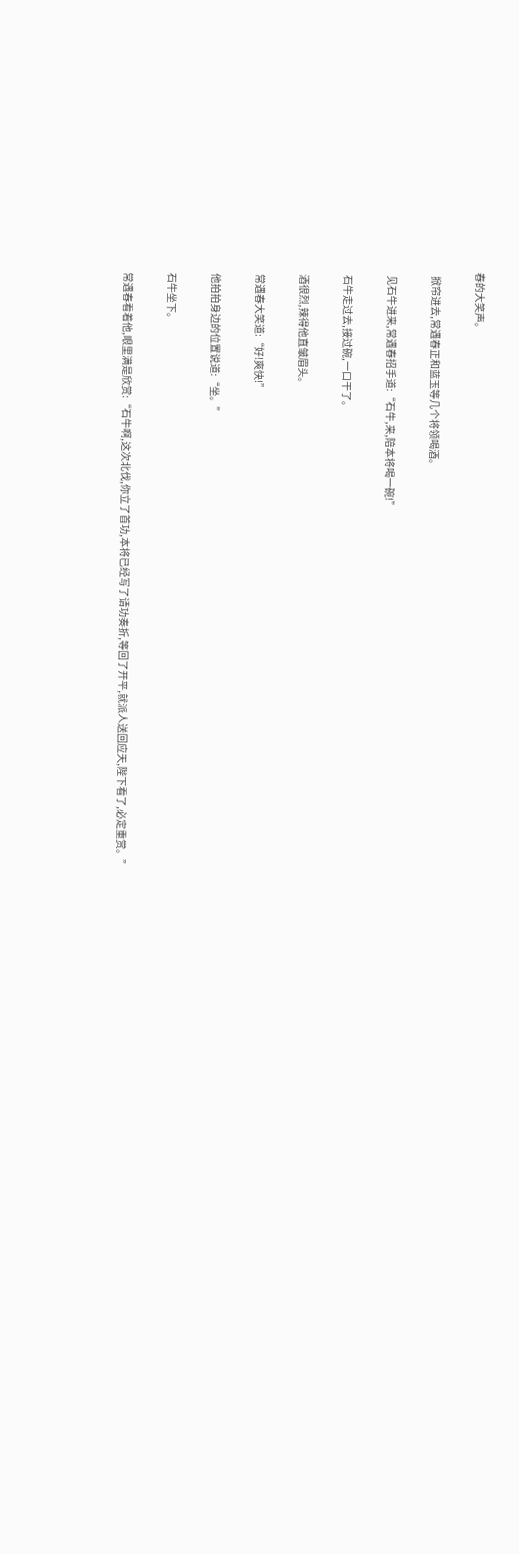春的大笑声。

  掀帘进去,常遇春正和蓝玉等几个将领喝酒。

  见石牛进来,常遇春招手道:“石牛,来,陪本将喝一碗!”

  石牛走过去,接过碗,一口干了。

  酒很烈,辣得他直皱眉头。

  常遇春大笑道:“好!爽快!”

  他拍拍身边的位置说道:“坐。”

  石牛坐下。

  常遇春看着他,眼里满是欣赏:“石牛啊,这次北伐,你立了首功,本将已经写了请功奏折,等回了开平,就派人送回应天,陛下看了,必定重赏。”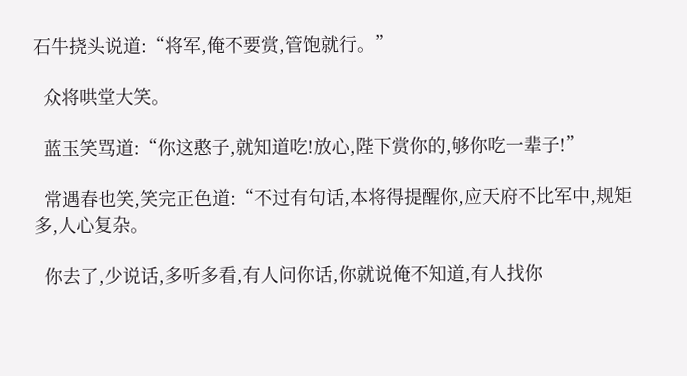石牛挠头说道:“将军,俺不要赏,管饱就行。”

  众将哄堂大笑。

  蓝玉笑骂道:“你这憨子,就知道吃!放心,陛下赏你的,够你吃一辈子!”

  常遇春也笑,笑完正色道:“不过有句话,本将得提醒你,应天府不比军中,规矩多,人心复杂。

  你去了,少说话,多听多看,有人问你话,你就说俺不知道,有人找你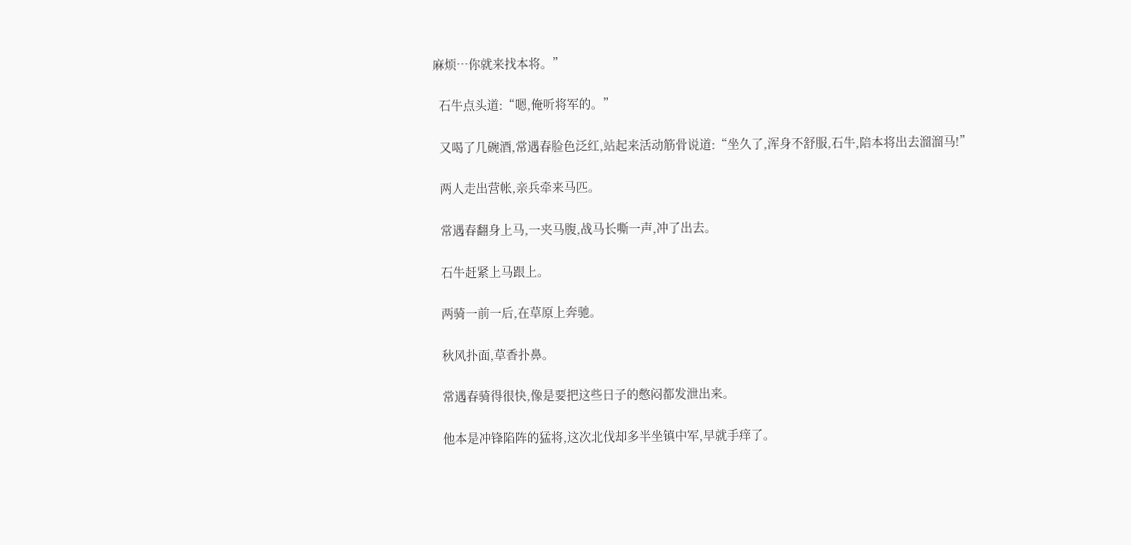麻烦…你就来找本将。”

  石牛点头道:“嗯,俺听将军的。”

  又喝了几碗酒,常遇春脸色泛红,站起来活动筋骨说道:“坐久了,浑身不舒服,石牛,陪本将出去溜溜马!”

  两人走出营帐,亲兵牵来马匹。

  常遇春翻身上马,一夹马腹,战马长嘶一声,冲了出去。

  石牛赶紧上马跟上。

  两骑一前一后,在草原上奔驰。

  秋风扑面,草香扑鼻。

  常遇春骑得很快,像是要把这些日子的憋闷都发泄出来。

  他本是冲锋陷阵的猛将,这次北伐却多半坐镇中军,早就手痒了。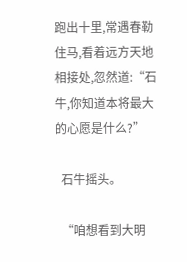跑出十里,常遇春勒住马,看着远方天地相接处,忽然道:“石牛,你知道本将最大的心愿是什么?”

  石牛摇头。

  “咱想看到大明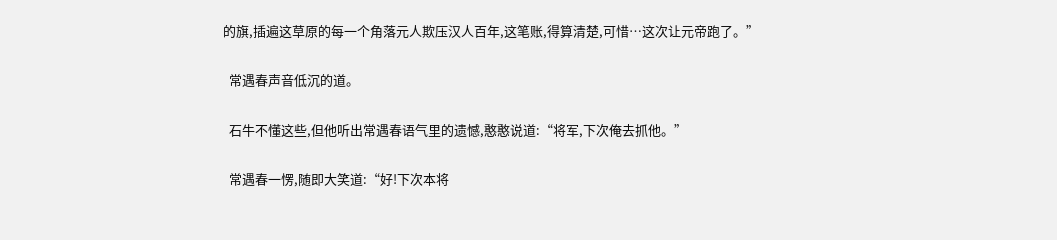的旗,插遍这草原的每一个角落元人欺压汉人百年,这笔账,得算清楚,可惜…这次让元帝跑了。”

  常遇春声音低沉的道。

  石牛不懂这些,但他听出常遇春语气里的遗憾,憨憨说道:“将军,下次俺去抓他。”

  常遇春一愣,随即大笑道:“好!下次本将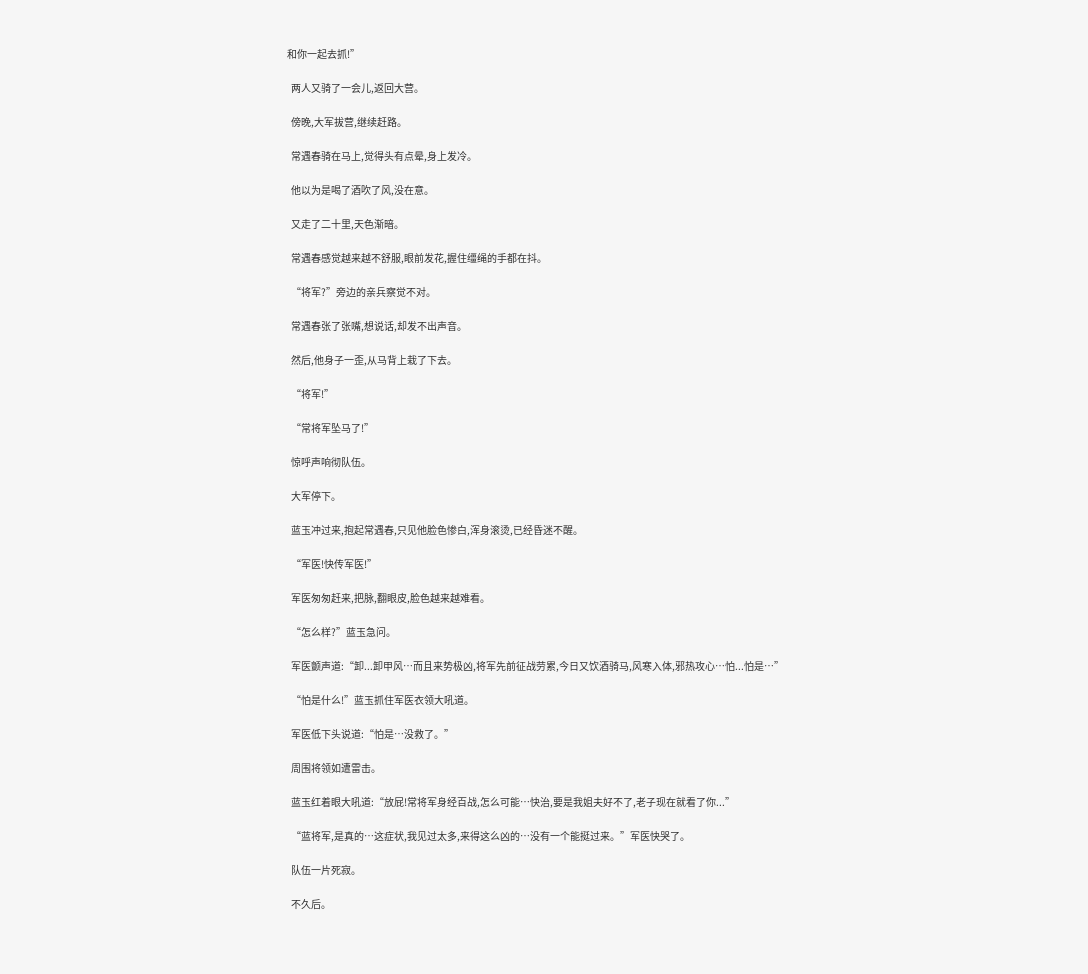和你一起去抓!”

  两人又骑了一会儿,返回大营。

  傍晚,大军拔营,继续赶路。

  常遇春骑在马上,觉得头有点晕,身上发冷。

  他以为是喝了酒吹了风,没在意。

  又走了二十里,天色渐暗。

  常遇春感觉越来越不舒服,眼前发花,握住缰绳的手都在抖。

  “将军?”旁边的亲兵察觉不对。

  常遇春张了张嘴,想说话,却发不出声音。

  然后,他身子一歪,从马背上栽了下去。

  “将军!”

  “常将军坠马了!”

  惊呼声响彻队伍。

  大军停下。

  蓝玉冲过来,抱起常遇春,只见他脸色惨白,浑身滚烫,已经昏迷不醒。

  “军医!快传军医!”

  军医匆匆赶来,把脉,翻眼皮,脸色越来越难看。

  “怎么样?”蓝玉急问。

  军医颤声道:“卸...卸甲风…而且来势极凶,将军先前征战劳累,今日又饮酒骑马,风寒入体,邪热攻心…怕...怕是…”

  “怕是什么!”蓝玉抓住军医衣领大吼道。

  军医低下头说道:“怕是…没救了。”

  周围将领如遭雷击。

  蓝玉红着眼大吼道:“放屁!常将军身经百战,怎么可能…快治,要是我姐夫好不了,老子现在就看了你...”

  “蓝将军,是真的…这症状,我见过太多,来得这么凶的…没有一个能挺过来。”军医快哭了。

  队伍一片死寂。

  不久后。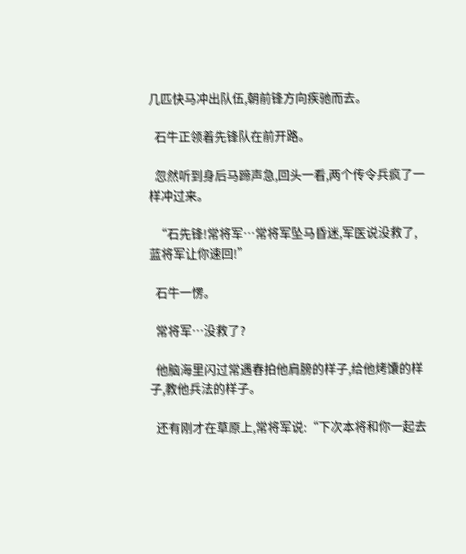几匹快马冲出队伍,朝前锋方向疾驰而去。

  石牛正领着先锋队在前开路。

  忽然听到身后马蹄声急,回头一看,两个传令兵疯了一样冲过来。

  “石先锋!常将军…常将军坠马昏迷,军医说没救了,蓝将军让你速回!”

  石牛一愣。

  常将军…没救了?

  他脑海里闪过常遇春拍他肩膀的样子,给他烤馕的样子,教他兵法的样子。

  还有刚才在草原上,常将军说:“下次本将和你一起去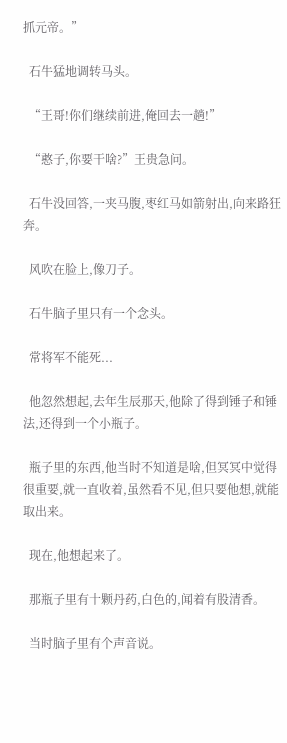抓元帝。”

  石牛猛地调转马头。

  “王哥!你们继续前进,俺回去一趟!”

  “憨子,你要干啥?”王贵急问。

  石牛没回答,一夹马腹,枣红马如箭射出,向来路狂奔。

  风吹在脸上,像刀子。

  石牛脑子里只有一个念头。

  常将军不能死...

  他忽然想起,去年生辰那天,他除了得到锤子和锤法,还得到一个小瓶子。

  瓶子里的东西,他当时不知道是啥,但冥冥中觉得很重要,就一直收着,虽然看不见,但只要他想,就能取出来。

  现在,他想起来了。

  那瓶子里有十颗丹药,白色的,闻着有股清香。

  当时脑子里有个声音说。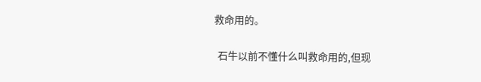救命用的。

  石牛以前不懂什么叫救命用的,但现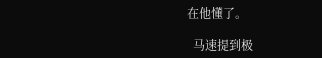在他懂了。

  马速提到极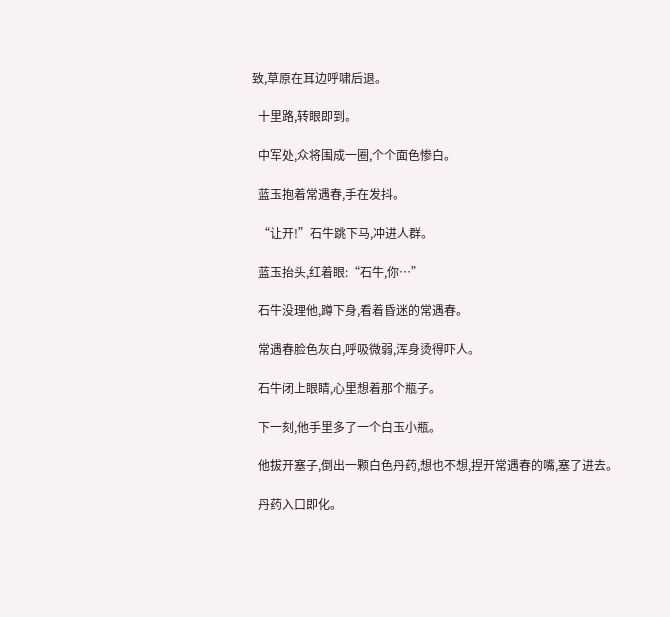致,草原在耳边呼啸后退。

  十里路,转眼即到。

  中军处,众将围成一圈,个个面色惨白。

  蓝玉抱着常遇春,手在发抖。

  “让开!”石牛跳下马,冲进人群。

  蓝玉抬头,红着眼:“石牛,你…”

  石牛没理他,蹲下身,看着昏迷的常遇春。

  常遇春脸色灰白,呼吸微弱,浑身烫得吓人。

  石牛闭上眼睛,心里想着那个瓶子。

  下一刻,他手里多了一个白玉小瓶。

  他拔开塞子,倒出一颗白色丹药,想也不想,捏开常遇春的嘴,塞了进去。

  丹药入口即化。